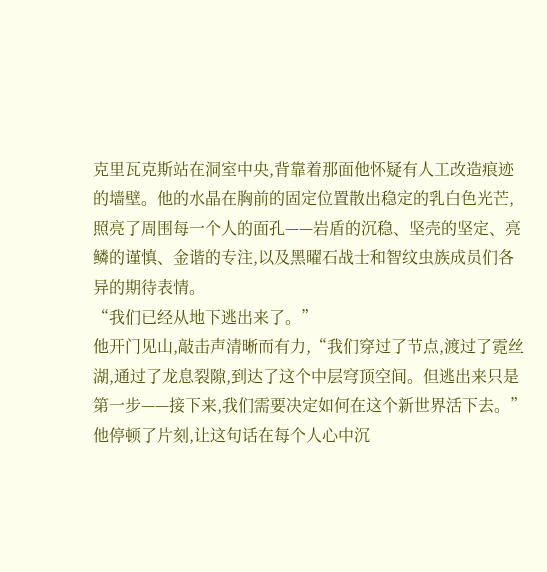克里瓦克斯站在洞室中央,背靠着那面他怀疑有人工改造痕迹的墙壁。他的水晶在胸前的固定位置散出稳定的乳白色光芒,照亮了周围每一个人的面孔——岩盾的沉稳、坚壳的坚定、亮鳞的谨慎、金谐的专注,以及黑曜石战士和智纹虫族成员们各异的期待表情。
“我们已经从地下逃出来了。”
他开门见山,敲击声清晰而有力,“我们穿过了节点,渡过了霓丝湖,通过了龙息裂隙,到达了这个中层穹顶空间。但逃出来只是第一步——接下来,我们需要决定如何在这个新世界活下去。”
他停顿了片刻,让这句话在每个人心中沉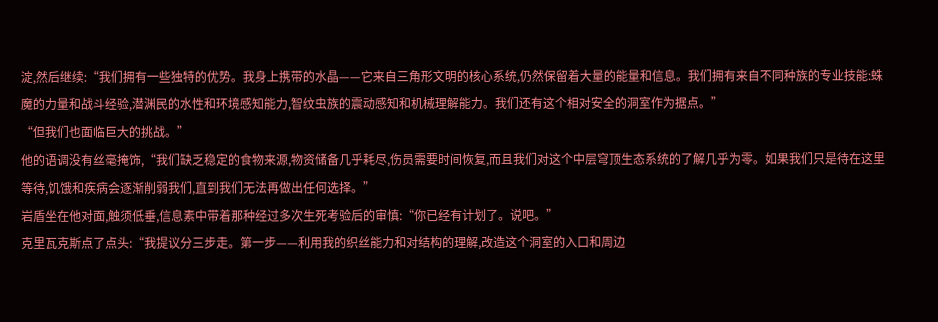淀,然后继续:“我们拥有一些独特的优势。我身上携带的水晶——它来自三角形文明的核心系统,仍然保留着大量的能量和信息。我们拥有来自不同种族的专业技能:蛛魔的力量和战斗经验,潜渊民的水性和环境感知能力,智纹虫族的震动感知和机械理解能力。我们还有这个相对安全的洞室作为据点。”
“但我们也面临巨大的挑战。”
他的语调没有丝毫掩饰,“我们缺乏稳定的食物来源,物资储备几乎耗尽,伤员需要时间恢复,而且我们对这个中层穹顶生态系统的了解几乎为零。如果我们只是待在这里等待,饥饿和疾病会逐渐削弱我们,直到我们无法再做出任何选择。”
岩盾坐在他对面,触须低垂,信息素中带着那种经过多次生死考验后的审慎:“你已经有计划了。说吧。”
克里瓦克斯点了点头:“我提议分三步走。第一步——利用我的织丝能力和对结构的理解,改造这个洞室的入口和周边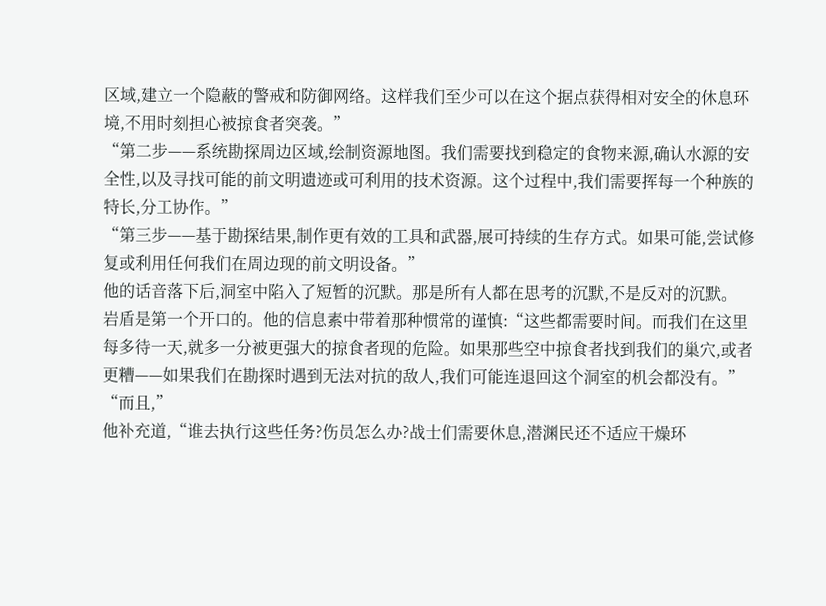区域,建立一个隐蔽的警戒和防御网络。这样我们至少可以在这个据点获得相对安全的休息环境,不用时刻担心被掠食者突袭。”
“第二步——系统勘探周边区域,绘制资源地图。我们需要找到稳定的食物来源,确认水源的安全性,以及寻找可能的前文明遗迹或可利用的技术资源。这个过程中,我们需要挥每一个种族的特长,分工协作。”
“第三步——基于勘探结果,制作更有效的工具和武器,展可持续的生存方式。如果可能,尝试修复或利用任何我们在周边现的前文明设备。”
他的话音落下后,洞室中陷入了短暂的沉默。那是所有人都在思考的沉默,不是反对的沉默。
岩盾是第一个开口的。他的信息素中带着那种惯常的谨慎:“这些都需要时间。而我们在这里每多待一天,就多一分被更强大的掠食者现的危险。如果那些空中掠食者找到我们的巢穴,或者更糟——如果我们在勘探时遇到无法对抗的敌人,我们可能连退回这个洞室的机会都没有。”
“而且,”
他补充道,“谁去执行这些任务?伤员怎么办?战士们需要休息,潜渊民还不适应干燥环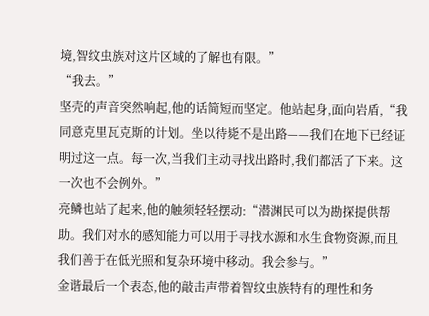境,智纹虫族对这片区域的了解也有限。”
“我去。”
坚壳的声音突然响起,他的话简短而坚定。他站起身,面向岩盾,“我同意克里瓦克斯的计划。坐以待毙不是出路——我们在地下已经证明过这一点。每一次,当我们主动寻找出路时,我们都活了下来。这一次也不会例外。”
亮鳞也站了起来,他的触须轻轻摆动:“潜渊民可以为勘探提供帮助。我们对水的感知能力可以用于寻找水源和水生食物资源,而且我们善于在低光照和复杂环境中移动。我会参与。”
金谐最后一个表态,他的敲击声带着智纹虫族特有的理性和务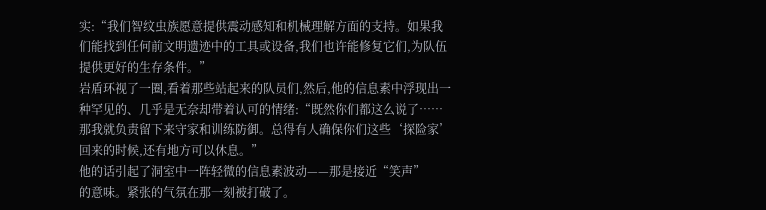实:“我们智纹虫族愿意提供震动感知和机械理解方面的支持。如果我们能找到任何前文明遗迹中的工具或设备,我们也许能修复它们,为队伍提供更好的生存条件。”
岩盾环视了一圈,看着那些站起来的队员们,然后,他的信息素中浮现出一种罕见的、几乎是无奈却带着认可的情绪:“既然你们都这么说了……那我就负责留下来守家和训练防御。总得有人确保你们这些‘探险家’回来的时候,还有地方可以休息。”
他的话引起了洞室中一阵轻微的信息素波动——那是接近“笑声”
的意味。紧张的气氛在那一刻被打破了。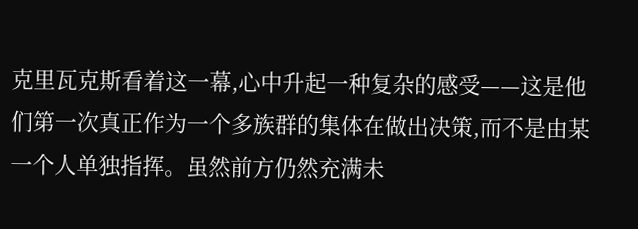克里瓦克斯看着这一幕,心中升起一种复杂的感受——这是他们第一次真正作为一个多族群的集体在做出决策,而不是由某一个人单独指挥。虽然前方仍然充满未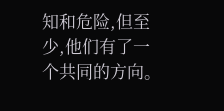知和危险,但至少,他们有了一个共同的方向。